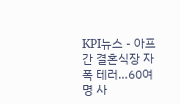KPI뉴스 - 아프간 결혼식장 자폭 테러…60여명 사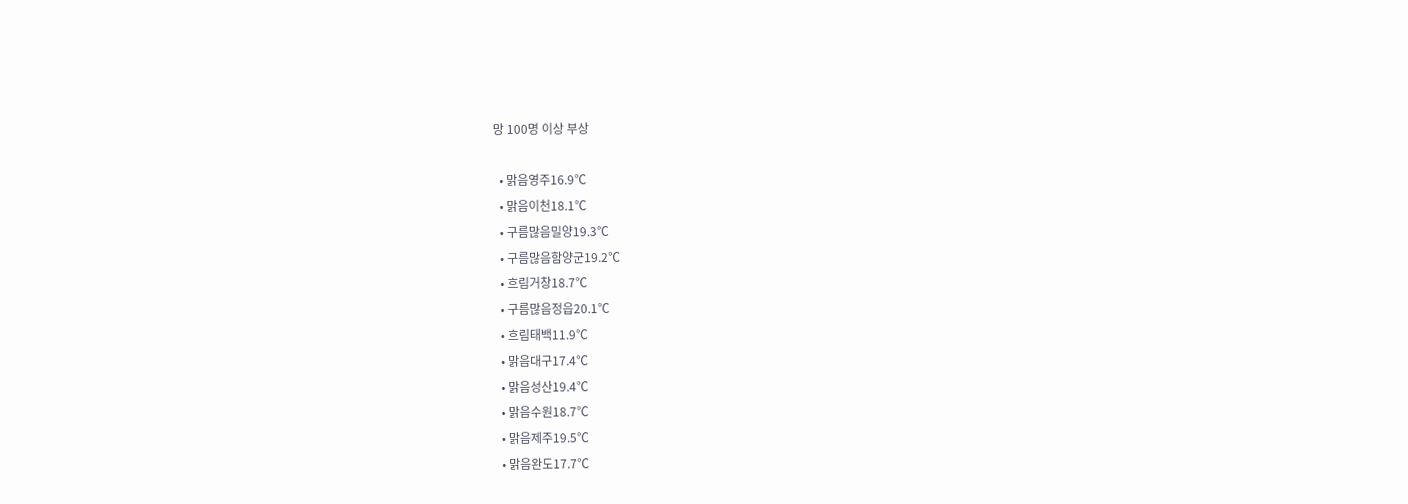망 100명 이상 부상

  • 맑음영주16.9℃
  • 맑음이천18.1℃
  • 구름많음밀양19.3℃
  • 구름많음함양군19.2℃
  • 흐림거창18.7℃
  • 구름많음정읍20.1℃
  • 흐림태백11.9℃
  • 맑음대구17.4℃
  • 맑음성산19.4℃
  • 맑음수원18.7℃
  • 맑음제주19.5℃
  • 맑음완도17.7℃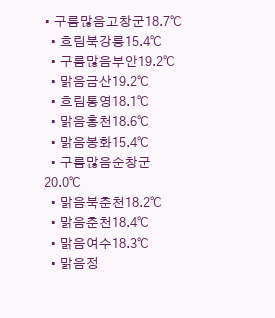• 구름많음고창군18.7℃
  • 흐림북강릉15.4℃
  • 구름많음부안19.2℃
  • 맑음금산19.2℃
  • 흐림통영18.1℃
  • 맑음홍천18.6℃
  • 맑음봉화15.4℃
  • 구름많음순창군20.0℃
  • 맑음북춘천18.2℃
  • 맑음춘천18.4℃
  • 맑음여수18.3℃
  • 맑음정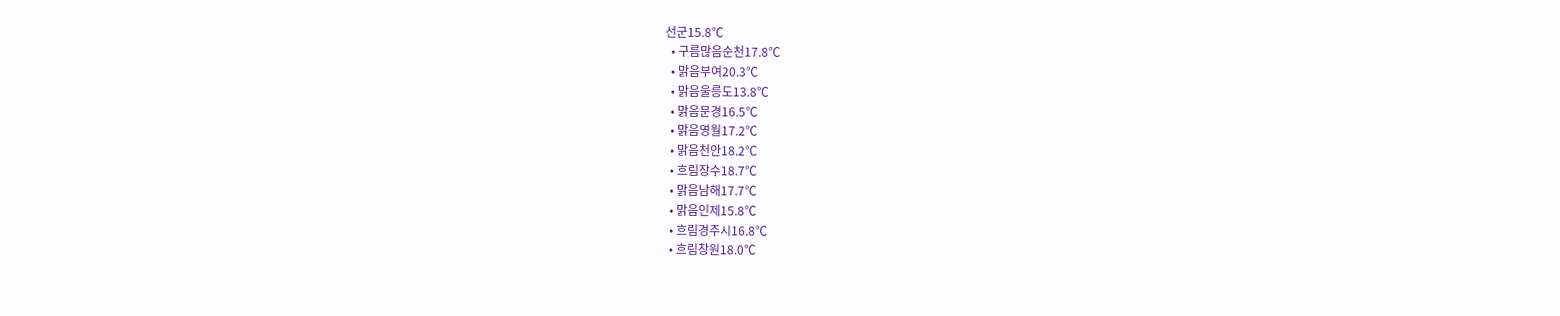선군15.8℃
  • 구름많음순천17.8℃
  • 맑음부여20.3℃
  • 맑음울릉도13.8℃
  • 맑음문경16.5℃
  • 맑음영월17.2℃
  • 맑음천안18.2℃
  • 흐림장수18.7℃
  • 맑음남해17.7℃
  • 맑음인제15.8℃
  • 흐림경주시16.8℃
  • 흐림창원18.0℃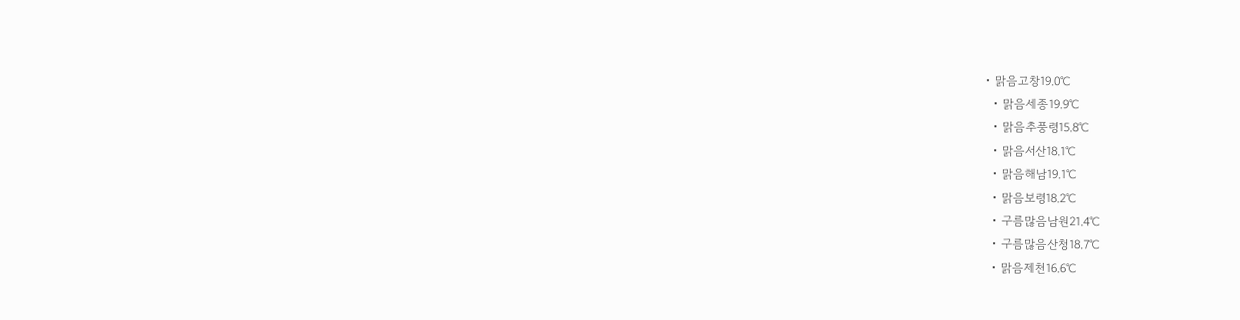• 맑음고창19.0℃
  • 맑음세종19.9℃
  • 맑음추풍령15.8℃
  • 맑음서산18.1℃
  • 맑음해남19.1℃
  • 맑음보령18.2℃
  • 구름많음남원21.4℃
  • 구름많음산청18.7℃
  • 맑음제천16.6℃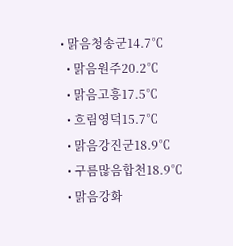• 맑음청송군14.7℃
  • 맑음원주20.2℃
  • 맑음고흥17.5℃
  • 흐림영덕15.7℃
  • 맑음강진군18.9℃
  • 구름많음합천18.9℃
  • 맑음강화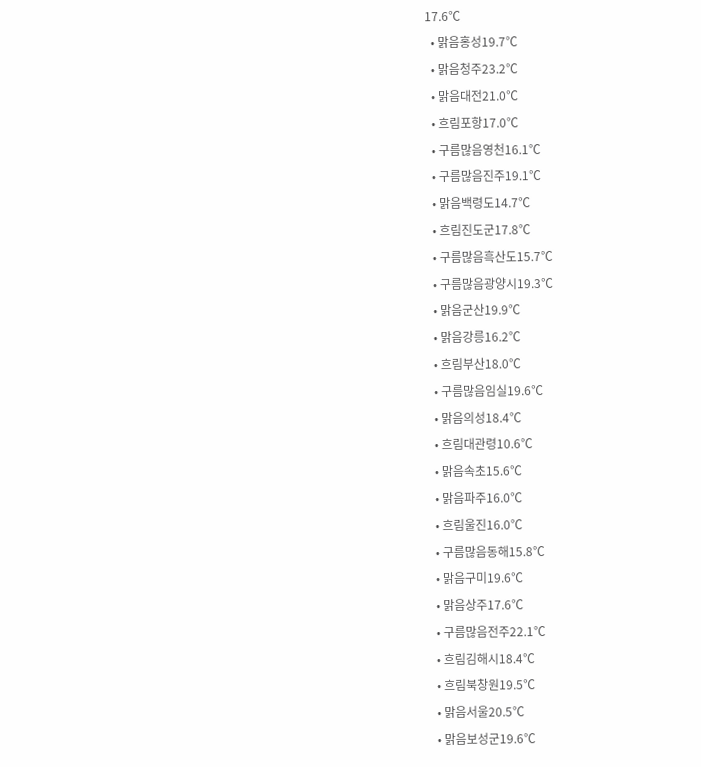17.6℃
  • 맑음홍성19.7℃
  • 맑음청주23.2℃
  • 맑음대전21.0℃
  • 흐림포항17.0℃
  • 구름많음영천16.1℃
  • 구름많음진주19.1℃
  • 맑음백령도14.7℃
  • 흐림진도군17.8℃
  • 구름많음흑산도15.7℃
  • 구름많음광양시19.3℃
  • 맑음군산19.9℃
  • 맑음강릉16.2℃
  • 흐림부산18.0℃
  • 구름많음임실19.6℃
  • 맑음의성18.4℃
  • 흐림대관령10.6℃
  • 맑음속초15.6℃
  • 맑음파주16.0℃
  • 흐림울진16.0℃
  • 구름많음동해15.8℃
  • 맑음구미19.6℃
  • 맑음상주17.6℃
  • 구름많음전주22.1℃
  • 흐림김해시18.4℃
  • 흐림북창원19.5℃
  • 맑음서울20.5℃
  • 맑음보성군19.6℃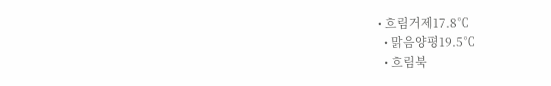• 흐림거제17.8℃
  • 맑음양평19.5℃
  • 흐림북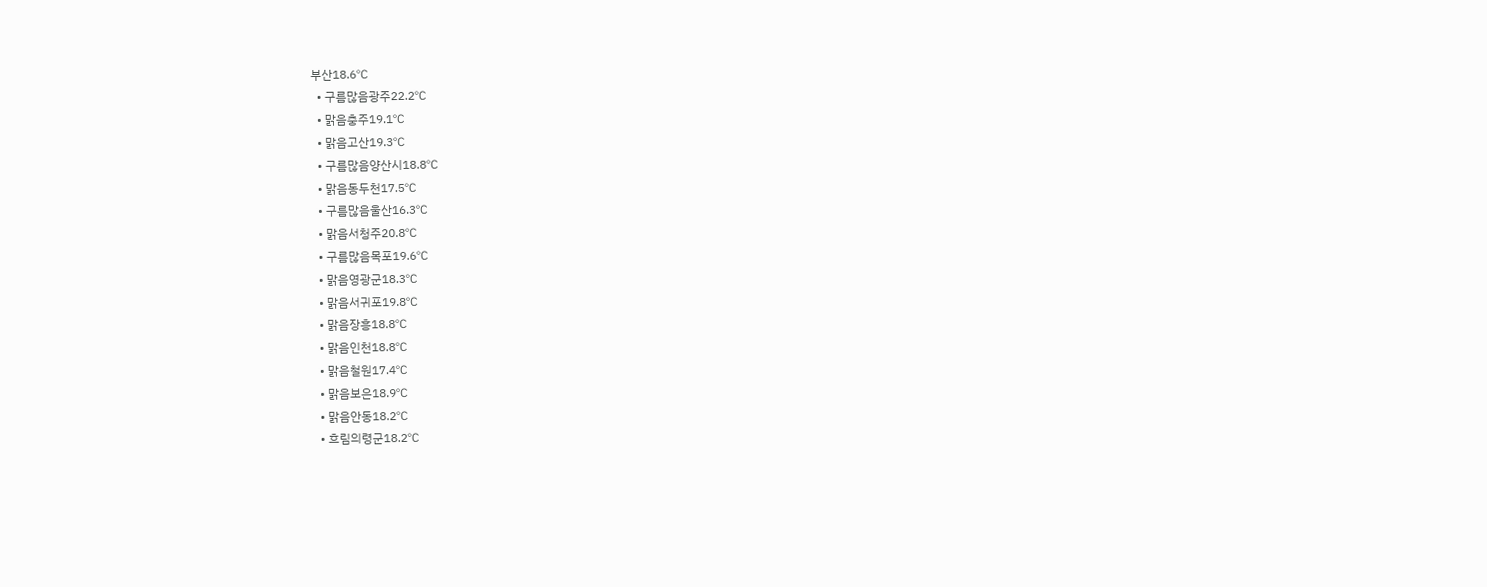부산18.6℃
  • 구름많음광주22.2℃
  • 맑음충주19.1℃
  • 맑음고산19.3℃
  • 구름많음양산시18.8℃
  • 맑음동두천17.5℃
  • 구름많음울산16.3℃
  • 맑음서청주20.8℃
  • 구름많음목포19.6℃
  • 맑음영광군18.3℃
  • 맑음서귀포19.8℃
  • 맑음장흥18.8℃
  • 맑음인천18.8℃
  • 맑음철원17.4℃
  • 맑음보은18.9℃
  • 맑음안동18.2℃
  • 흐림의령군18.2℃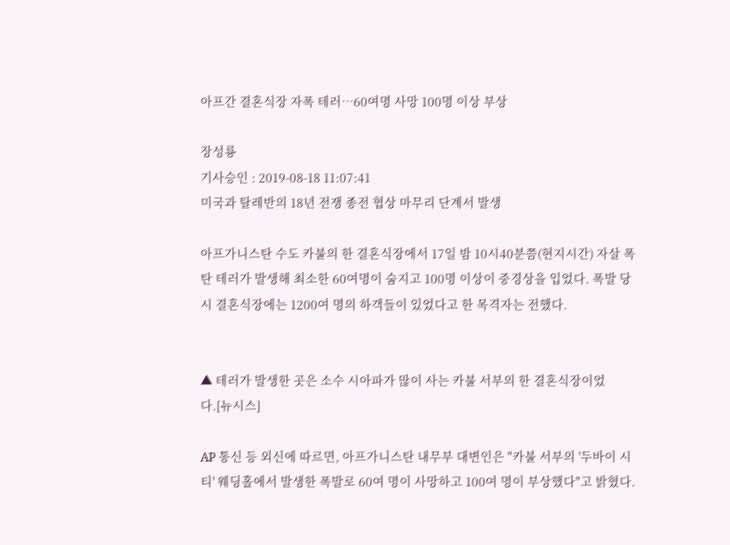아프간 결혼식장 자폭 테러…60여명 사망 100명 이상 부상

장성룡
기사승인 : 2019-08-18 11:07:41
미국과 탈레반의 18년 전쟁 종전 협상 마무리 단계서 발생

아프가니스탄 수도 카불의 한 결혼식장에서 17일 밤 10시40분쯤(현지시간) 자살 폭탄 테러가 발생해 최소한 60여명이 숨지고 100명 이상이 중경상을 입었다. 폭발 당시 결혼식장에는 1200여 명의 하객들이 있었다고 한 목격자는 전했다.


▲ 테러가 발생한 곳은 소수 시아파가 많이 사는 카불 서부의 한 결혼식장이었다.[뉴시스]

AP 통신 등 외신에 따르면, 아프가니스탄 내무부 대변인은 "카불 서부의 '두바이 시티' 웨딩홀에서 발생한 폭발로 60여 명이 사망하고 100여 명이 부상했다"고 밝혔다.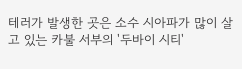테러가 발생한 곳은 소수 시아파가 많이 살고 있는 카불 서부의 '두바이 시티'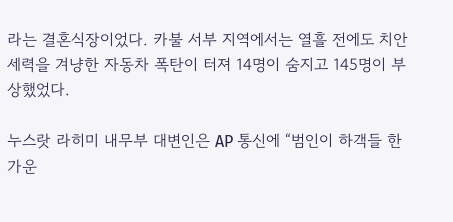라는 결혼식장이었다. 카불 서부 지역에서는 열흘 전에도 치안세력을 겨냥한 자동차 폭탄이 터져 14명이 숨지고 145명이 부상했었다.

누스랏 라히미 내무부 대변인은 AP 통신에 “범인이 하객들 한가운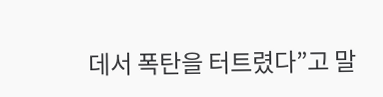데서 폭탄을 터트렸다”고 말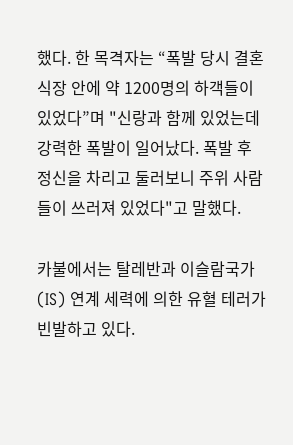했다. 한 목격자는 “폭발 당시 결혼식장 안에 약 1200명의 하객들이 있었다”며 "신랑과 함께 있었는데 강력한 폭발이 일어났다. 폭발 후 정신을 차리고 둘러보니 주위 사람들이 쓰러져 있었다"고 말했다.

카불에서는 탈레반과 이슬람국가(IS) 연계 세력에 의한 유혈 테러가 빈발하고 있다.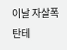이날 자살폭탄테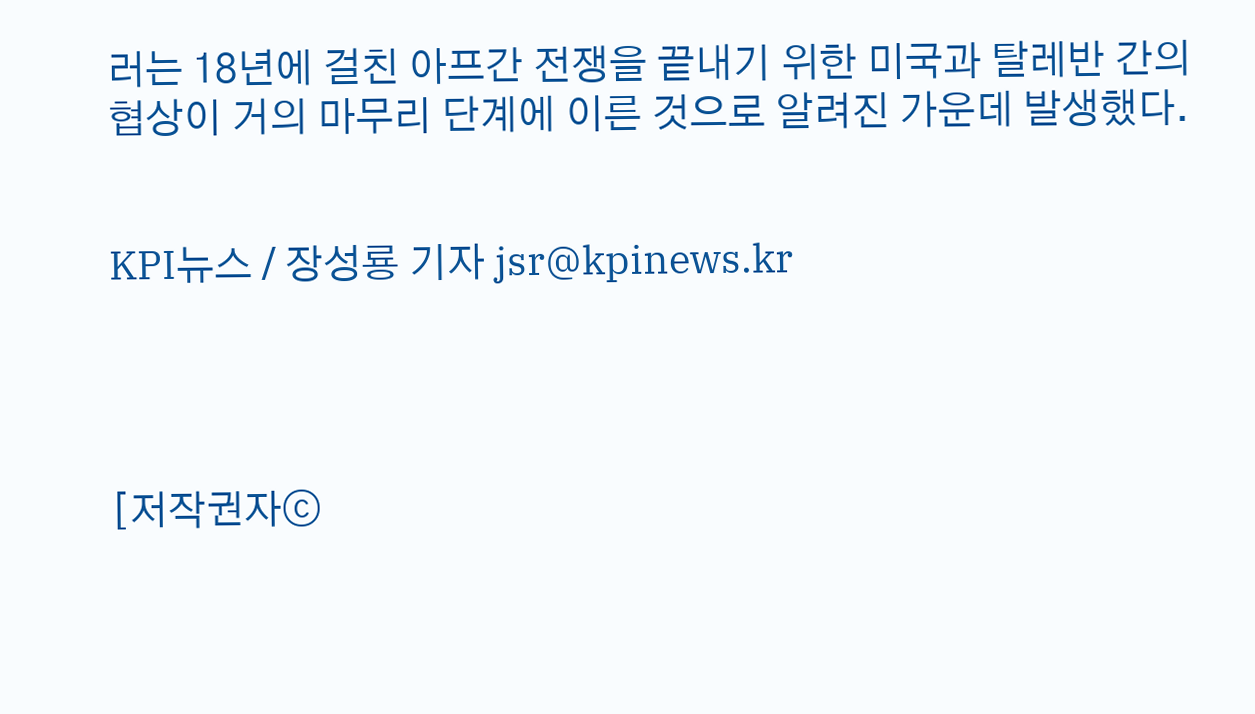러는 18년에 걸친 아프간 전쟁을 끝내기 위한 미국과 탈레반 간의 협상이 거의 마무리 단계에 이른 것으로 알려진 가운데 발생했다.


KPI뉴스 / 장성룡 기자 jsr@kpinews.kr




[저작권자ⓒ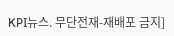KPI뉴스. 무단전재-재배포 금지]